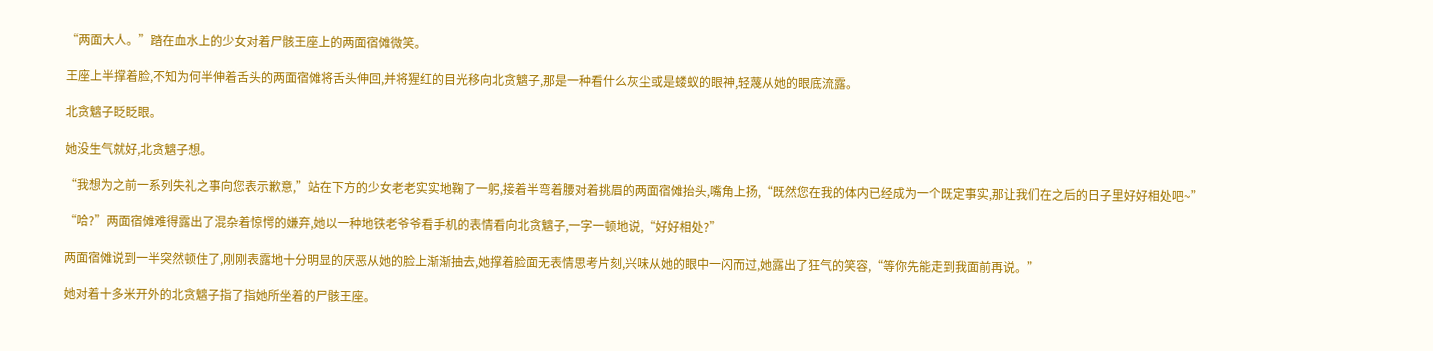“两面大人。”踏在血水上的少女对着尸骸王座上的两面宿傩微笑。

王座上半撑着脸,不知为何半伸着舌头的两面宿傩将舌头伸回,并将猩红的目光移向北贪魑子,那是一种看什么灰尘或是蝼蚁的眼神,轻蔑从她的眼底流露。

北贪魑子眨眨眼。

她没生气就好,北贪魑子想。

“我想为之前一系列失礼之事向您表示歉意,”站在下方的少女老老实实地鞠了一躬,接着半弯着腰对着挑眉的两面宿傩抬头,嘴角上扬,“既然您在我的体内已经成为一个既定事实,那让我们在之后的日子里好好相处吧~”

“哈?”两面宿傩难得露出了混杂着惊愕的嫌弃,她以一种地铁老爷爷看手机的表情看向北贪魑子,一字一顿地说,“好好相处?”

两面宿傩说到一半突然顿住了,刚刚表露地十分明显的厌恶从她的脸上渐渐抽去,她撑着脸面无表情思考片刻,兴味从她的眼中一闪而过,她露出了狂气的笑容,“等你先能走到我面前再说。”

她对着十多米开外的北贪魑子指了指她所坐着的尸骸王座。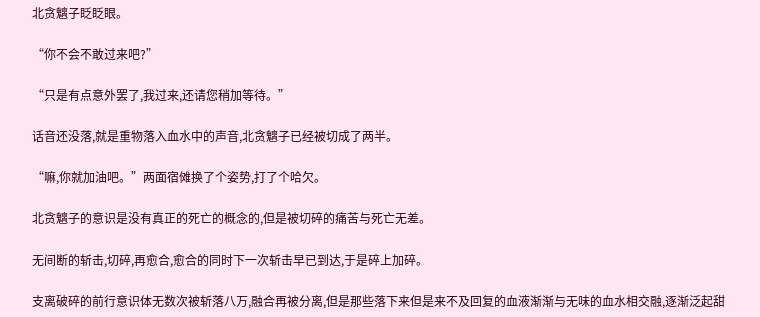北贪魑子眨眨眼。

“你不会不敢过来吧?”

“只是有点意外罢了,我过来,还请您稍加等待。”

话音还没落,就是重物落入血水中的声音,北贪魑子已经被切成了两半。

“嘛,你就加油吧。”两面宿傩换了个姿势,打了个哈欠。

北贪魑子的意识是没有真正的死亡的概念的,但是被切碎的痛苦与死亡无差。

无间断的斩击,切碎,再愈合,愈合的同时下一次斩击早已到达,于是碎上加碎。

支离破碎的前行意识体无数次被斩落八万,融合再被分离,但是那些落下来但是来不及回复的血液渐渐与无味的血水相交融,逐渐泛起甜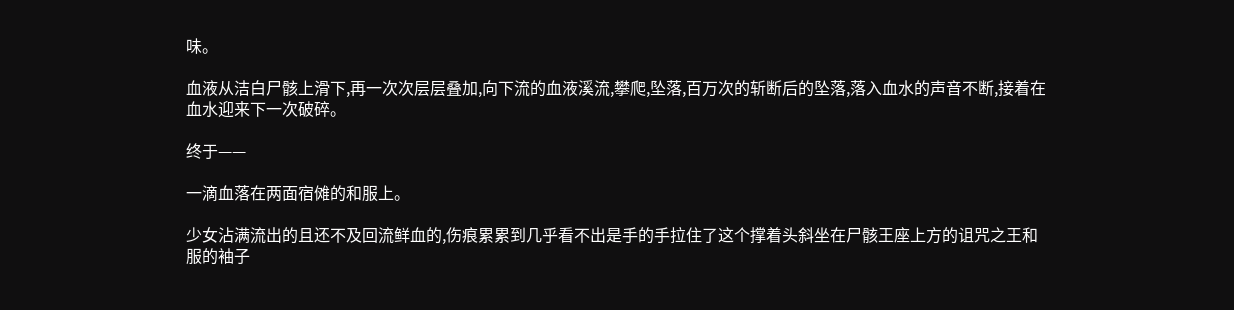味。

血液从洁白尸骸上滑下,再一次次层层叠加,向下流的血液溪流,攀爬,坠落,百万次的斩断后的坠落,落入血水的声音不断,接着在血水迎来下一次破碎。

终于——

一滴血落在两面宿傩的和服上。

少女沾满流出的且还不及回流鲜血的,伤痕累累到几乎看不出是手的手拉住了这个撑着头斜坐在尸骸王座上方的诅咒之王和服的袖子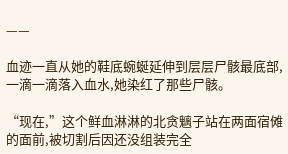——

血迹一直从她的鞋底蜿蜒延伸到层层尸骸最底部,一滴一滴落入血水,她染红了那些尸骸。

“现在,”这个鲜血淋淋的北贪魑子站在两面宿傩的面前,被切割后因还没组装完全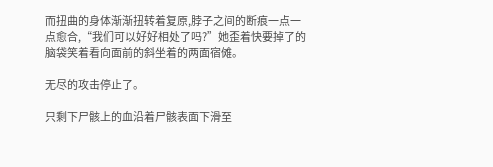而扭曲的身体渐渐扭转着复原,脖子之间的断痕一点一点愈合,“我们可以好好相处了吗?”她歪着快要掉了的脑袋笑着看向面前的斜坐着的两面宿傩。

无尽的攻击停止了。

只剩下尸骸上的血沿着尸骸表面下滑至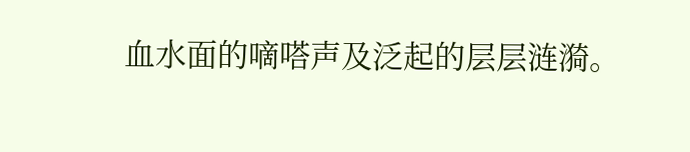血水面的嘀嗒声及泛起的层层涟漪。